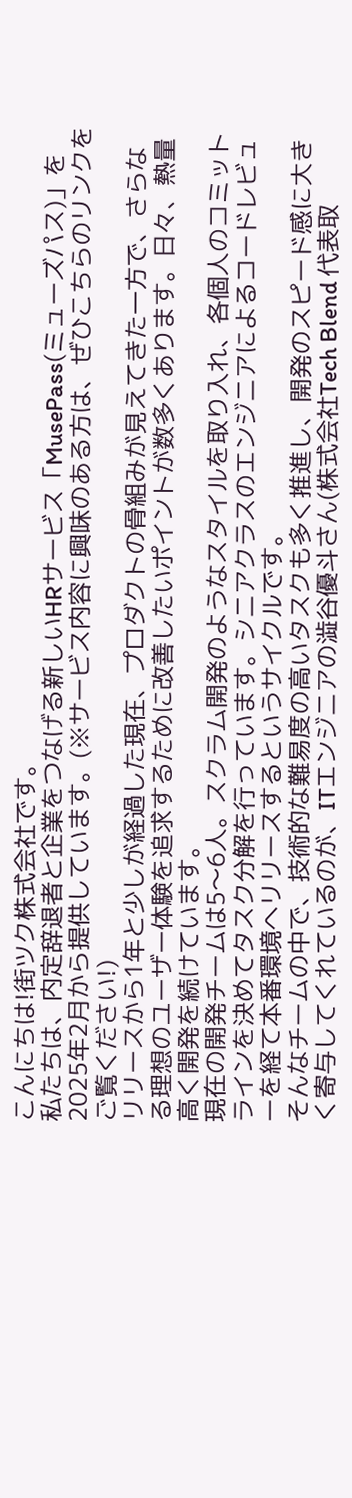こんにちは!街ツク株式会社です。
私たちは、内定辞退者と企業をつなげる新しいHRサービス「MusePass(ミューズパス)」を2025年2月から提供しています。(※サービス内容に興味のある方は、ぜひこちらのリンクをご覧ください!)
リリースから1年と少しが経過した現在、プロダクトの骨組みが見えてきた一方で、さらなる理想のユーザー体験を追求するために改善したいポイントが数多くあります。日々、熱量高く開発を続けています。
現在の開発チームは5〜6人。スクラム開発のようなスタイルを取り入れ、各個人のコミットラインを決めてタスク分解を行っています。シニアクラスのエンジニアによるコードレビューを経て本番環境へリリースするというサイクルです。
そんなチームの中で、技術的な難易度の高いタスクも多く推進し、開発のスピード感に大きく寄与してくれているのが、ITエンジニアの澁谷優斗さん(株式会社Tech Blend 代表取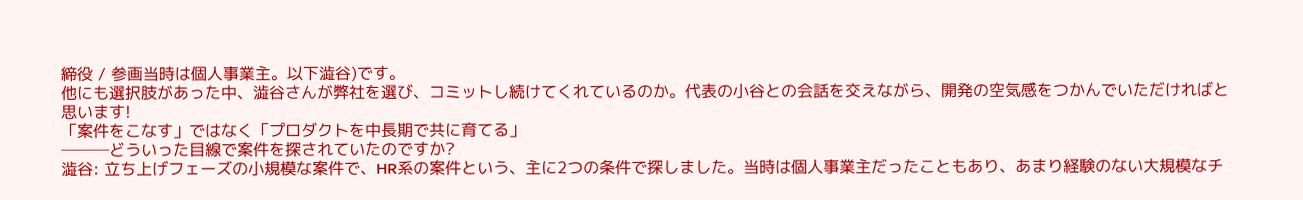締役 / 参画当時は個人事業主。以下澁谷)です。
他にも選択肢があった中、澁谷さんが弊社を選び、コミットし続けてくれているのか。代表の小谷との会話を交えながら、開発の空気感をつかんでいただければと思います!
「案件をこなす」ではなく「プロダクトを中長期で共に育てる」
───どういった目線で案件を探されていたのですか?
澁谷: 立ち上げフェーズの小規模な案件で、HR系の案件という、主に2つの条件で探しました。当時は個人事業主だったこともあり、あまり経験のない大規模なチ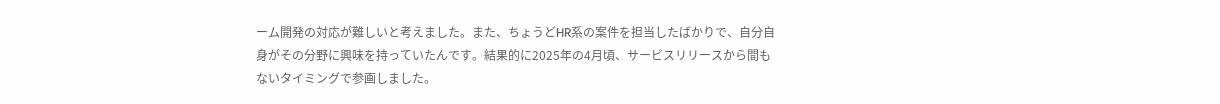ーム開発の対応が難しいと考えました。また、ちょうどHR系の案件を担当したばかりで、自分自身がその分野に興味を持っていたんです。結果的に2025年の4月頃、サービスリリースから間もないタイミングで参画しました。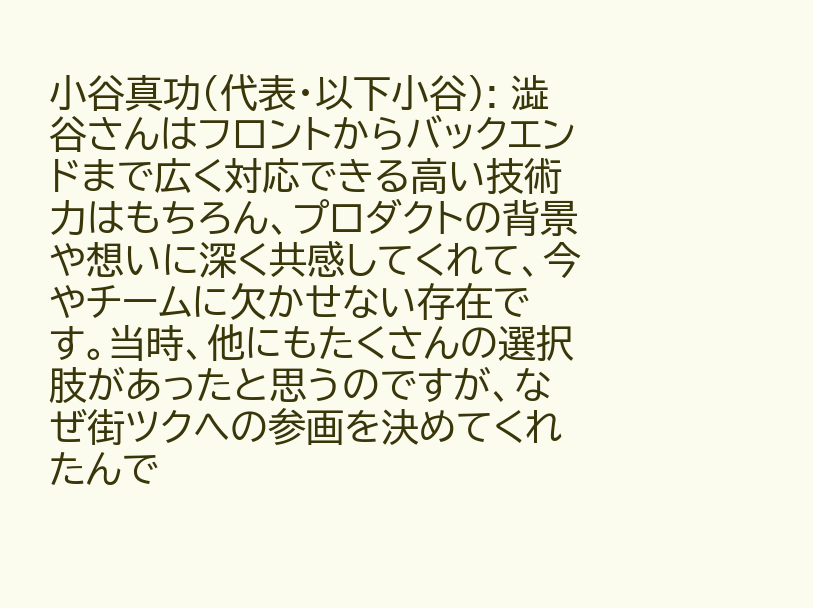小谷真功(代表・以下小谷): 澁谷さんはフロントからバックエンドまで広く対応できる高い技術力はもちろん、プロダクトの背景や想いに深く共感してくれて、今やチームに欠かせない存在です。当時、他にもたくさんの選択肢があったと思うのですが、なぜ街ツクへの参画を決めてくれたんで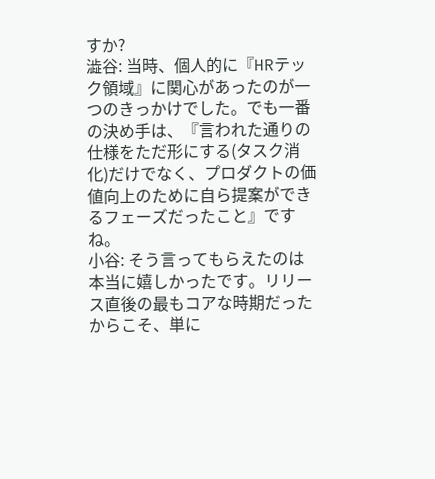すか?
澁谷: 当時、個人的に『HRテック領域』に関心があったのが一つのきっかけでした。でも一番の決め手は、『言われた通りの仕様をただ形にする(タスク消化)だけでなく、プロダクトの価値向上のために自ら提案ができるフェーズだったこと』ですね。
小谷: そう言ってもらえたのは本当に嬉しかったです。リリース直後の最もコアな時期だったからこそ、単に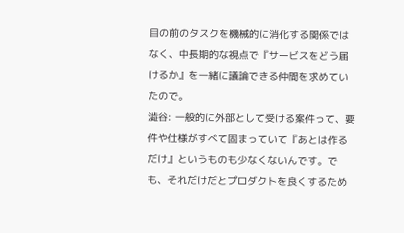目の前のタスクを機械的に消化する関係ではなく、中長期的な視点で『サービスをどう届けるか』を一緒に議論できる仲間を求めていたので。
澁谷: 一般的に外部として受ける案件って、要件や仕様がすべて固まっていて『あとは作るだけ』というものも少なくないんです。でも、それだけだとプロダクトを良くするため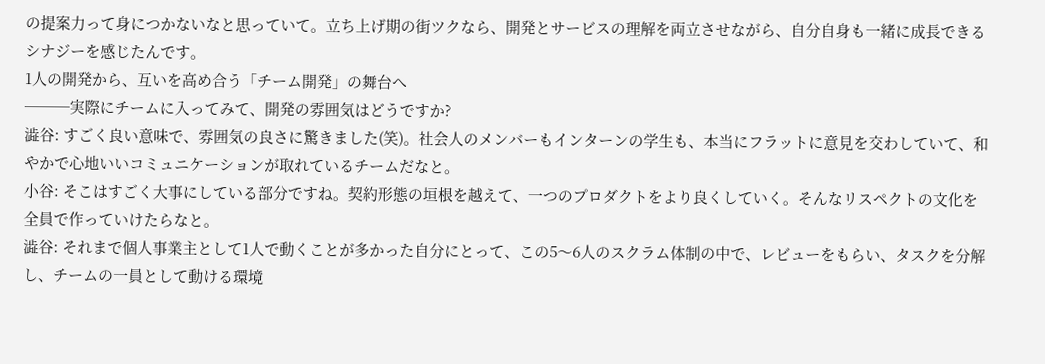の提案力って身につかないなと思っていて。立ち上げ期の街ツクなら、開発とサービスの理解を両立させながら、自分自身も一緒に成長できるシナジーを感じたんです。
1人の開発から、互いを高め合う「チーム開発」の舞台へ
───実際にチームに入ってみて、開発の雰囲気はどうですか?
澁谷: すごく良い意味で、雰囲気の良さに驚きました(笑)。社会人のメンバーもインターンの学生も、本当にフラットに意見を交わしていて、和やかで心地いいコミュニケーションが取れているチームだなと。
小谷: そこはすごく大事にしている部分ですね。契約形態の垣根を越えて、一つのプロダクトをより良くしていく。そんなリスペクトの文化を全員で作っていけたらなと。
澁谷: それまで個人事業主として1人で動くことが多かった自分にとって、この5〜6人のスクラム体制の中で、レビューをもらい、タスクを分解し、チームの一員として動ける環境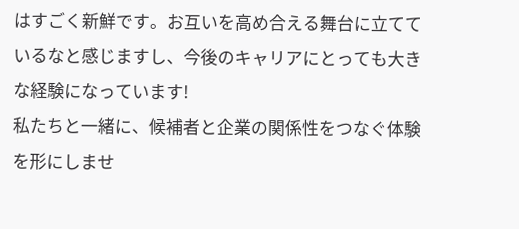はすごく新鮮です。お互いを高め合える舞台に立てているなと感じますし、今後のキャリアにとっても大きな経験になっています!
私たちと一緒に、候補者と企業の関係性をつなぐ体験を形にしませ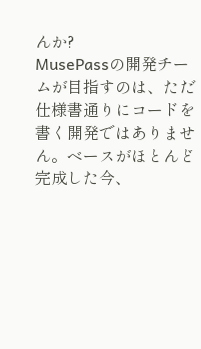んか?
MusePassの開発チームが目指すのは、ただ仕様書通りにコードを書く開発ではありません。ベースがほとんど完成した今、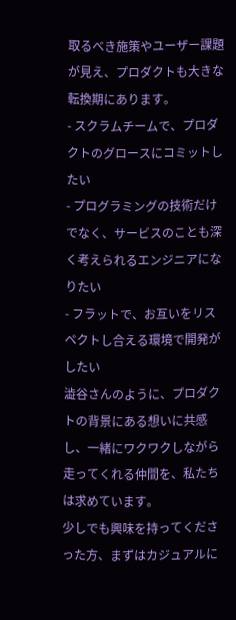取るべき施策やユーザー課題が見え、プロダクトも大きな転換期にあります。
- スクラムチームで、プロダクトのグロースにコミットしたい
- プログラミングの技術だけでなく、サービスのことも深く考えられるエンジニアになりたい
- フラットで、お互いをリスペクトし合える環境で開発がしたい
澁谷さんのように、プロダクトの背景にある想いに共感し、一緒にワクワクしながら走ってくれる仲間を、私たちは求めています。
少しでも興味を持ってくださった方、まずはカジュアルに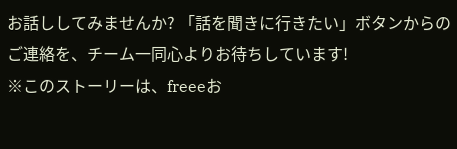お話ししてみませんか? 「話を聞きに行きたい」ボタンからのご連絡を、チーム一同心よりお待ちしています!
※このストーリーは、freeeお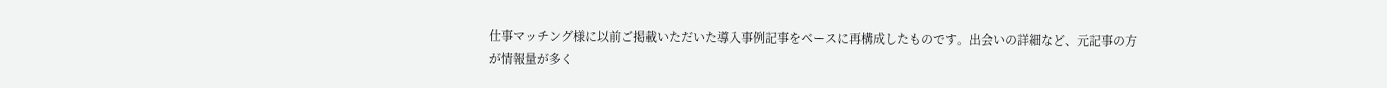仕事マッチング様に以前ご掲載いただいた導入事例記事をベースに再構成したものです。出会いの詳細など、元記事の方が情報量が多く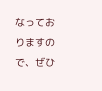なっておりますので、ぜひ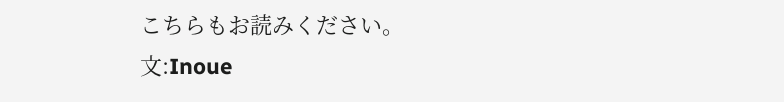こちらもお読みください。
文:Inoue